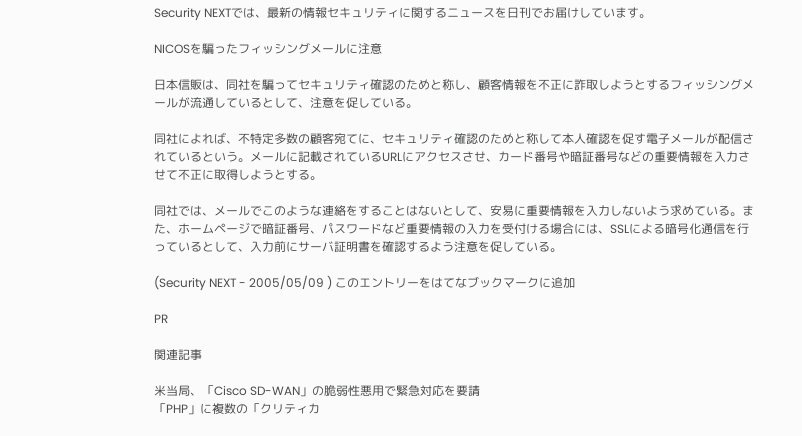Security NEXTでは、最新の情報セキュリティに関するニュースを日刊でお届けしています。

NICOSを騙ったフィッシングメールに注意

日本信販は、同社を騙ってセキュリティ確認のためと称し、顧客情報を不正に詐取しようとするフィッシングメールが流通しているとして、注意を促している。

同社によれば、不特定多数の顧客宛てに、セキュリティ確認のためと称して本人確認を促す電子メールが配信されているという。メールに記載されているURLにアクセスさせ、カード番号や暗証番号などの重要情報を入力させて不正に取得しようとする。

同社では、メールでこのような連絡をすることはないとして、安易に重要情報を入力しないよう求めている。また、ホームページで暗証番号、パスワードなど重要情報の入力を受付ける場合には、SSLによる暗号化通信を行っているとして、入力前にサーバ証明書を確認するよう注意を促している。

(Security NEXT - 2005/05/09 ) このエントリーをはてなブックマークに追加

PR

関連記事

米当局、「Cisco SD-WAN」の脆弱性悪用で緊急対応を要請
「PHP」に複数の「クリティカ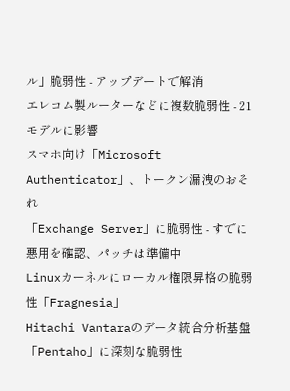ル」脆弱性 - アップデートで解消
エレコム製ルーターなどに複数脆弱性 - 21モデルに影響
スマホ向け「Microsoft Authenticator」、トークン漏洩のおそれ
「Exchange Server」に脆弱性 - すでに悪用を確認、パッチは準備中
Linuxカーネルにローカル権限昇格の脆弱性「Fragnesia」
Hitachi Vantaraのデータ統合分析基盤「Pentaho」に深刻な脆弱性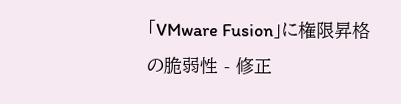「VMware Fusion」に権限昇格の脆弱性 - 修正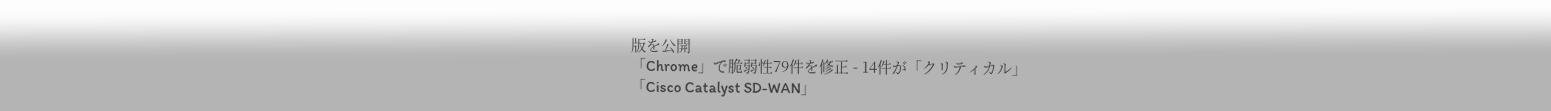版を公開
「Chrome」で脆弱性79件を修正 - 14件が「クリティカル」
「Cisco Catalyst SD-WAN」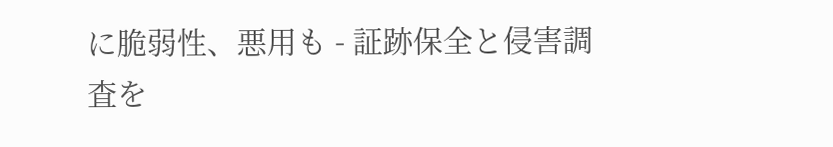に脆弱性、悪用も - 証跡保全と侵害調査を